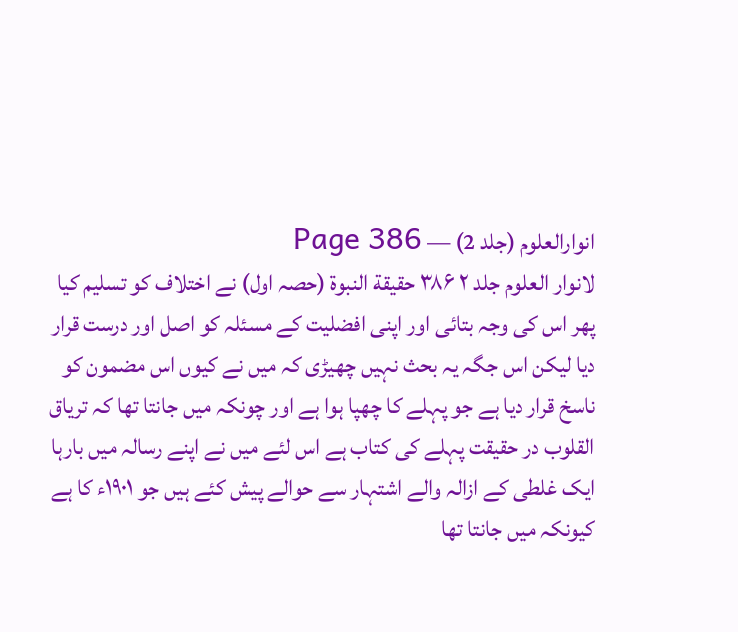انوارالعلوم (جلد 2) — Page 386
لانوار العلوم جلد ۲ ۳۸۶ حقيقة النبوة (حصہ اول) نے اختلاف کو تسلیم کیا پھر اس کی وجہ بتائی اور اپنی افضلیت کے مسئلہ کو اصل اور درست قرار دیا لیکن اس جگہ یہ بحث نہیں چھیڑی کہ میں نے کیوں اس مضمون کو ناسخ قرار دیا ہے جو پہلے کا چھپا ہوا ہے اور چونکہ میں جانتا تھا کہ تریاق القلوب در حقیقت پہلے کی کتاب ہے اس لئے میں نے اپنے رسالہ میں بارہا ایک غلطی کے ازالہ والے اشتہار سے حوالے پیش کئے ہیں جو ۱۹۰۱ء کا ہے کیونکہ میں جانتا تھا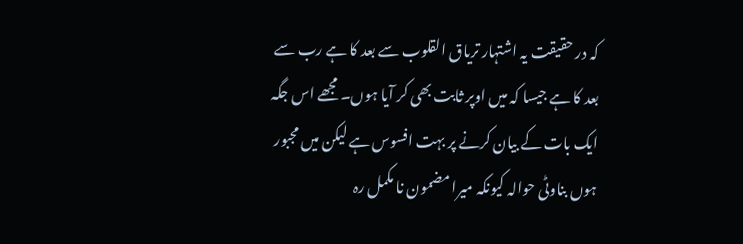کہ در حقیقت یہ اشتہار تریاق القلوب سے بعد کا ہے رب سے بعد کا ہے جیسا کہ میں اوپر ثابت بھی کر آیا ہوں۔ مجھے اس جگہ ایک بات کے بیان کرنے پر بہت افسوس ہے لیکن میں مجبور ہوں بناوٹی حوالہ کیونکہ میرا مضمون نا مکمل رہ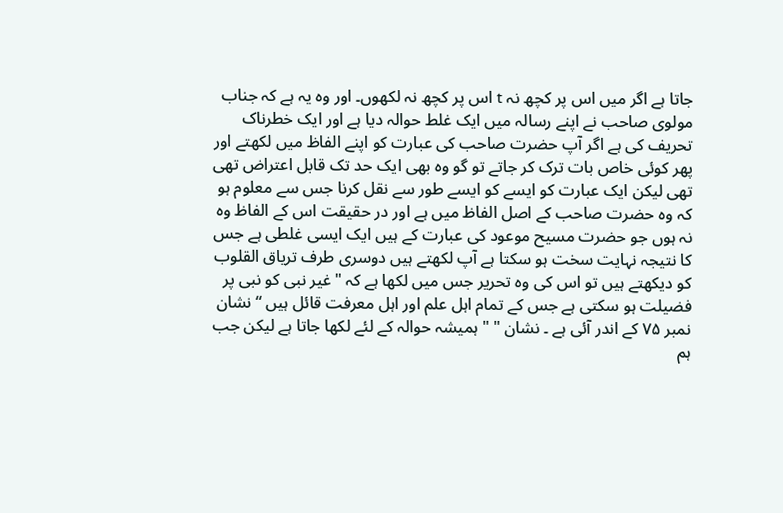جاتا ہے اگر میں اس پر کچھ نہ t اس پر کچھ نہ لکھوں۔ اور وہ یہ ہے کہ جناب مولوی صاحب نے اپنے رسالہ میں ایک غلط حوالہ دیا ہے اور ایک خطرناک تحریف کی ہے اگر آپ حضرت صاحب کی عبارت کو اپنے الفاظ میں لکھتے اور پھر کوئی خاص بات ترک کر جاتے تو گو وہ بھی ایک حد تک قابل اعتراض تھی تھی لیکن ایک عبارت کو ایسے کو ایسے طور سے نقل کرنا جس سے معلوم ہو کہ وہ حضرت صاحب کے اصل الفاظ میں ہے اور در حقیقت اس کے الفاظ وہ نہ ہوں جو حضرت مسیح موعود کی عبارت کے ہیں ایک ایسی غلطی ہے جس کا نتیجہ نہایت سخت ہو سکتا ہے آپ لکھتے ہیں دوسری طرف تریاق القلوب کو دیکھتے ہیں تو اس کی وہ تحریر جس میں لکھا ہے کہ "غیر نبی کو نبی پر فضیلت ہو سکتی ہے جس کے تمام اہل علم اور اہل معرفت قائل ہیں “ نشان نمبر ۷۵ کے اندر آئی ہے ۔ نشان " " ہمیشہ حوالہ کے لئے لکھا جاتا ہے لیکن جب ہم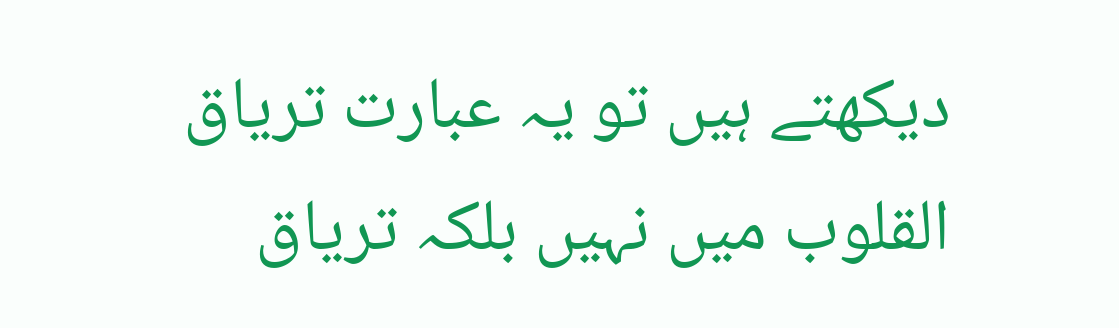دیکھتے ہیں تو یہ عبارت تریاق القلوب میں نہیں بلکہ تریاق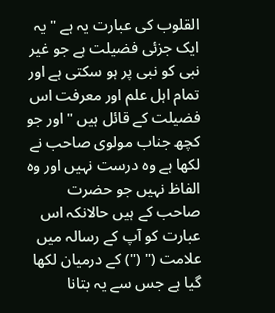القلوب کی عبارت یہ ہے " یہ ایک جزئی فضیلت ہے جو غیر نبی کو نبی پر ہو سکتی ہے اور تمام اہل علم اور معرفت اس فضیلت کے قائل ہیں " اور جو کچھ جناب مولوی صاحب نے لکھا ہے وہ درست نہیں اور وہ الفاظ نہیں جو حضرت صاحب کے ہیں حالانکہ اس عبارت کو آپ کے رسالہ میں علامت (" (") کے درمیان لکھا گیا ہے جس سے یہ بتانا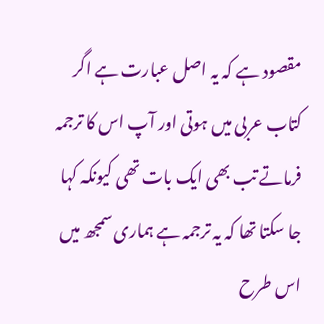مقصود ہے کہ یہ اصل عبارت ہے اگر کتاب عربی میں ہوتی اور آپ اس کا ترجمہ فرماتے تب بھی ایک بات تھی کیونکہ کہا جا سکتا تھا کہ یہ ترجمہ ہے ہماری سمجھ میں اس طرح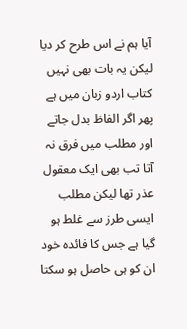آیا ہم نے اس طرح کر دیا لیکن یہ بات بھی نہیں کتاب اردو زبان میں ہے پھر اگر الفاظ بدل جاتے اور مطلب میں فرق نہ آتا تب بھی ایک معقول عذر تھا لیکن مطلب ایسی طرز سے غلط ہو گیا ہے جس کا فائدہ خود ان کو ہی حاصل ہو سکتا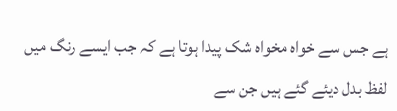ہے جس سے خواہ مخواہ شک پیدا ہوتا ہے کہ جب ایسے رنگ میں لفظ بدل دیئے گئے ہیں جن سے